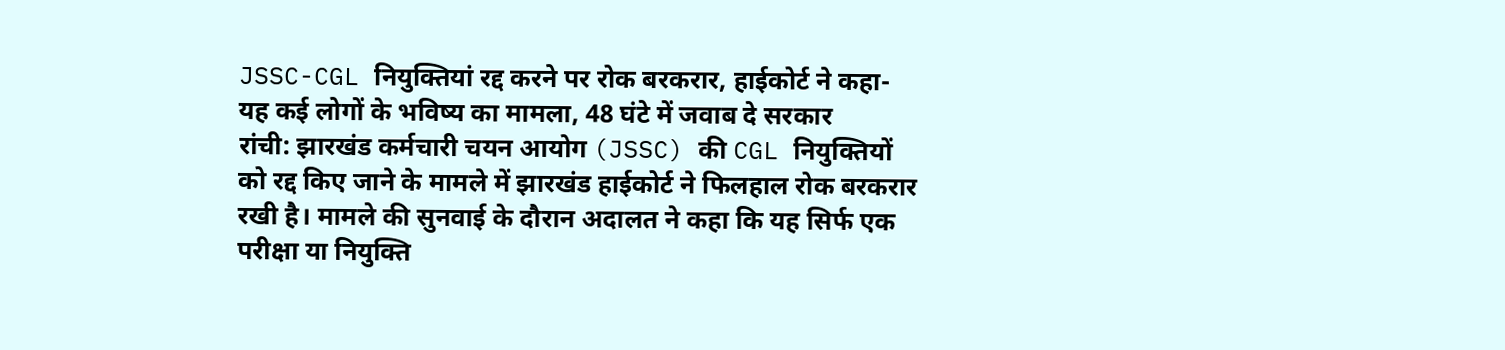JSSC-CGL नियुक्तियां रद्द करने पर रोक बरकरार, हाईकोर्ट ने कहा- यह कई लोगों के भविष्य का मामला, 48 घंटे में जवाब दे सरकार
रांची: झारखंड कर्मचारी चयन आयोग (JSSC) की CGL नियुक्तियों को रद्द किए जाने के मामले में झारखंड हाईकोर्ट ने फिलहाल रोक बरकरार रखी है। मामले की सुनवाई के दौरान अदालत ने कहा कि यह सिर्फ एक परीक्षा या नियुक्ति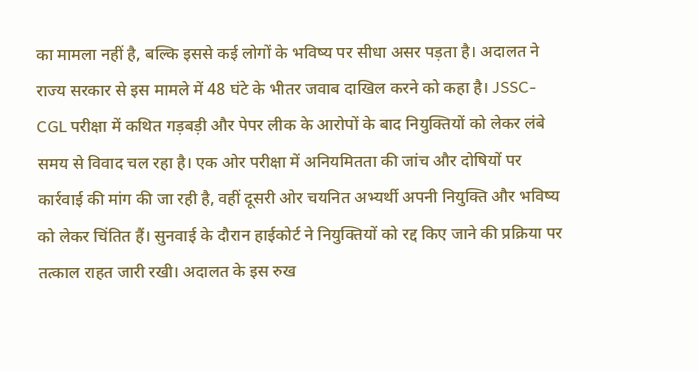का मामला नहीं है, बल्कि इससे कई लोगों के भविष्य पर सीधा असर पड़ता है। अदालत ने राज्य सरकार से इस मामले में 48 घंटे के भीतर जवाब दाखिल करने को कहा है। JSSC-CGL परीक्षा में कथित गड़बड़ी और पेपर लीक के आरोपों के बाद नियुक्तियों को लेकर लंबे समय से विवाद चल रहा है। एक ओर परीक्षा में अनियमितता की जांच और दोषियों पर कार्रवाई की मांग की जा रही है, वहीं दूसरी ओर चयनित अभ्यर्थी अपनी नियुक्ति और भविष्य को लेकर चिंतित हैं। सुनवाई के दौरान हाईकोर्ट ने नियुक्तियों को रद्द किए जाने की प्रक्रिया पर तत्काल राहत जारी रखी। अदालत के इस रुख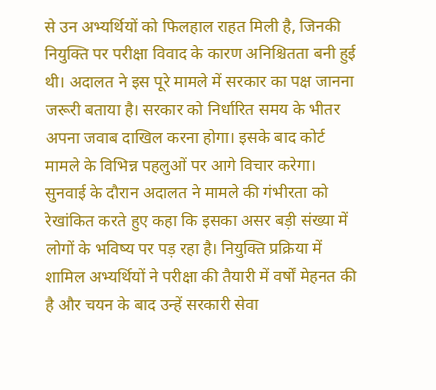से उन अभ्यर्थियों को फिलहाल राहत मिली है, जिनकी नियुक्ति पर परीक्षा विवाद के कारण अनिश्चितता बनी हुई थी। अदालत ने इस पूरे मामले में सरकार का पक्ष जानना जरूरी बताया है। सरकार को निर्धारित समय के भीतर अपना जवाब दाखिल करना होगा। इसके बाद कोर्ट मामले के विभिन्न पहलुओं पर आगे विचार करेगा। सुनवाई के दौरान अदालत ने मामले की गंभीरता को रेखांकित करते हुए कहा कि इसका असर बड़ी संख्या में लोगों के भविष्य पर पड़ रहा है। नियुक्ति प्रक्रिया में शामिल अभ्यर्थियों ने परीक्षा की तैयारी में वर्षों मेहनत की है और चयन के बाद उन्हें सरकारी सेवा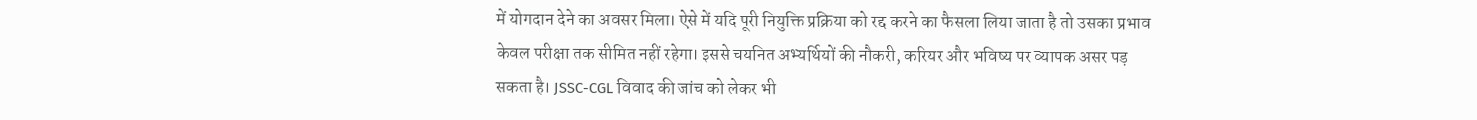में योगदान देने का अवसर मिला। ऐसे में यदि पूरी नियुक्ति प्रक्रिया को रद्द करने का फैसला लिया जाता है तो उसका प्रभाव केवल परीक्षा तक सीमित नहीं रहेगा। इससे चयनित अभ्यर्थियों की नौकरी, करियर और भविष्य पर व्यापक असर पड़ सकता है। JSSC-CGL विवाद की जांच को लेकर भी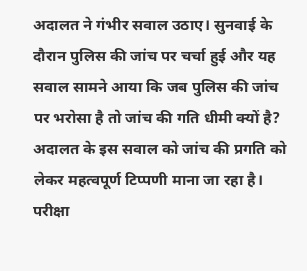अदालत ने गंभीर सवाल उठाए। सुनवाई के दौरान पुलिस की जांच पर चर्चा हुई और यह सवाल सामने आया कि जब पुलिस की जांच पर भरोसा है तो जांच की गति धीमी क्यों है? अदालत के इस सवाल को जांच की प्रगति को लेकर महत्वपूर्ण टिप्पणी माना जा रहा है। परीक्षा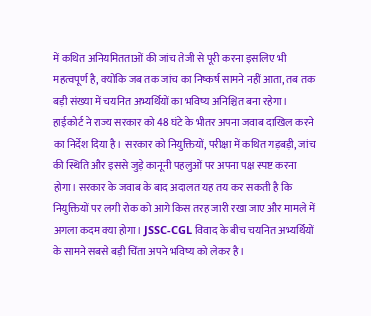में कथित अनियमितताओं की जांच तेजी से पूरी करना इसलिए भी महत्वपूर्ण है, क्योंकि जब तक जांच का निष्कर्ष सामने नहीं आता, तब तक बड़ी संख्या में चयनित अभ्यर्थियों का भविष्य अनिश्चित बना रहेगा। हाईकोर्ट ने राज्य सरकार को 48 घंटे के भीतर अपना जवाब दाखिल करने का निर्देश दिया है। सरकार को नियुक्तियों, परीक्षा में कथित गड़बड़ी, जांच की स्थिति और इससे जुड़े कानूनी पहलुओं पर अपना पक्ष स्पष्ट करना होगा। सरकार के जवाब के बाद अदालत यह तय कर सकती है कि नियुक्तियों पर लगी रोक को आगे किस तरह जारी रखा जाए और मामले में अगला कदम क्या होगा। JSSC-CGL विवाद के बीच चयनित अभ्यर्थियों के सामने सबसे बड़ी चिंता अपने भविष्य को लेकर है।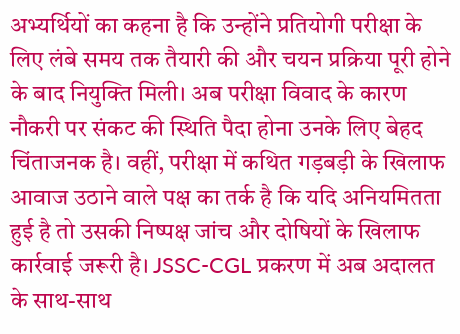अभ्यर्थियों का कहना है कि उन्होंने प्रतियोगी परीक्षा के लिए लंबे समय तक तैयारी की और चयन प्रक्रिया पूरी होने के बाद नियुक्ति मिली। अब परीक्षा विवाद के कारण नौकरी पर संकट की स्थिति पैदा होना उनके लिए बेहद चिंताजनक है। वहीं, परीक्षा में कथित गड़बड़ी के खिलाफ आवाज उठाने वाले पक्ष का तर्क है कि यदि अनियमितता हुई है तो उसकी निष्पक्ष जांच और दोषियों के खिलाफ कार्रवाई जरूरी है। JSSC-CGL प्रकरण में अब अदालत के साथ-साथ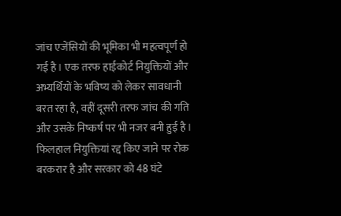जांच एजेंसियों की भूमिका भी महत्वपूर्ण हो गई है। एक तरफ हाईकोर्ट नियुक्तियों और अभ्यर्थियों के भविष्य को लेकर सावधानी बरत रहा है, वहीं दूसरी तरफ जांच की गति और उसके निष्कर्ष पर भी नजर बनी हुई है। फिलहाल नियुक्तियां रद्द किए जाने पर रोक बरकरार है और सरकार को 48 घंटे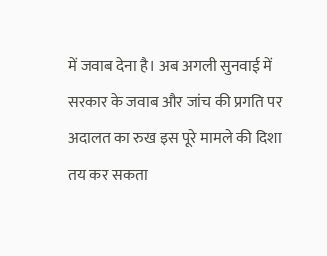में जवाब देना है। अब अगली सुनवाई में सरकार के जवाब और जांच की प्रगति पर अदालत का रुख इस पूरे मामले की दिशा तय कर सकता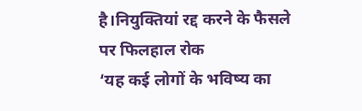है।नियुक्तियां रद्द करने के फैसले पर फिलहाल रोक
‘यह कई लोगों के भविष्य का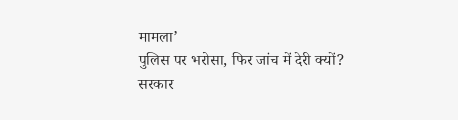मामला’
पुलिस पर भरोसा, फिर जांच में देरी क्यों?
सरकार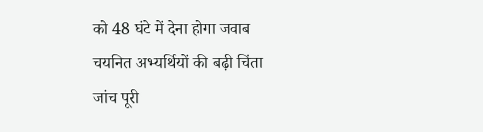को 48 घंटे में देना होगा जवाब
चयनित अभ्यर्थियों की बढ़ी चिंता
जांच पूरी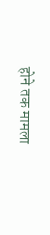होने तक मामला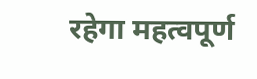रहेगा महत्वपूर्ण